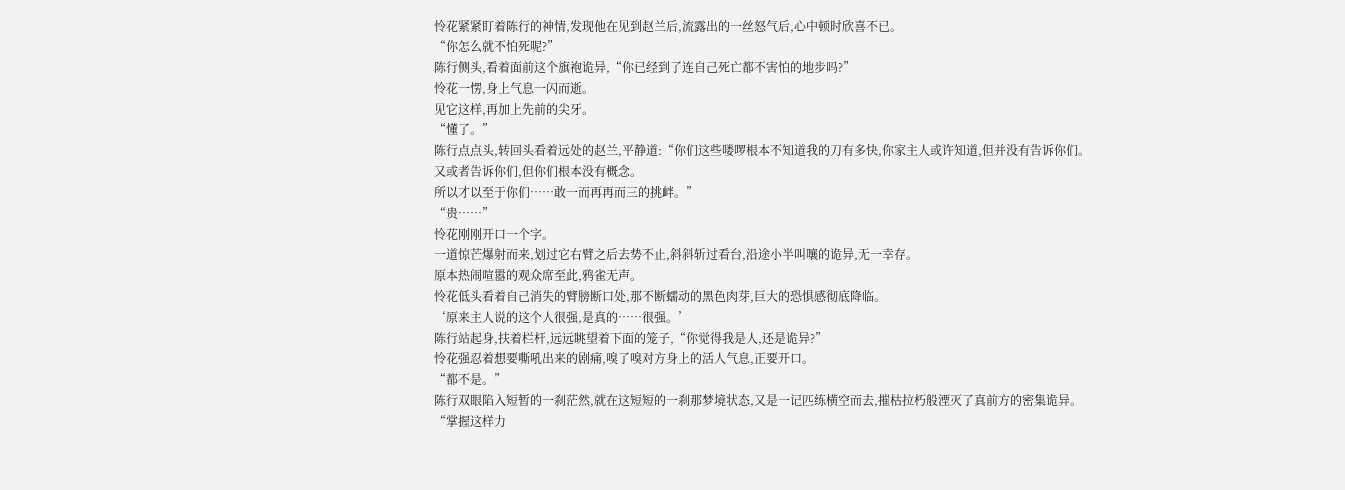怜花紧紧盯着陈行的神情,发现他在见到赵兰后,流露出的一丝怒气后,心中顿时欣喜不已。
“你怎么就不怕死呢?”
陈行侧头,看着面前这个旗袍诡异,“你已经到了连自己死亡都不害怕的地步吗?”
怜花一愣,身上气息一闪而逝。
见它这样,再加上先前的尖牙。
“懂了。”
陈行点点头,转回头看着远处的赵兰,平静道:“你们这些喽啰根本不知道我的刀有多快,你家主人或许知道,但并没有告诉你们。
又或者告诉你们,但你们根本没有概念。
所以才以至于你们……敢一而再再而三的挑衅。”
“贵……”
怜花刚刚开口一个字。
一道惊芒爆射而来,划过它右臂之后去势不止,斜斜斩过看台,沿途小半叫嚷的诡异,无一幸存。
原本热闹喧嚣的观众席至此,鸦雀无声。
怜花低头看着自己消失的臂膀断口处,那不断蠕动的黑色肉芽,巨大的恐惧感彻底降临。
‘原来主人说的这个人很强,是真的……很强。’
陈行站起身,扶着栏杆,远远眺望着下面的笼子,“你觉得我是人,还是诡异?”
怜花强忍着想要嘶吼出来的剧痛,嗅了嗅对方身上的活人气息,正要开口。
“都不是。”
陈行双眼陷入短暂的一刹茫然,就在这短短的一刹那梦境状态,又是一记匹练横空而去,摧枯拉朽般湮灭了真前方的密集诡异。
“掌握这样力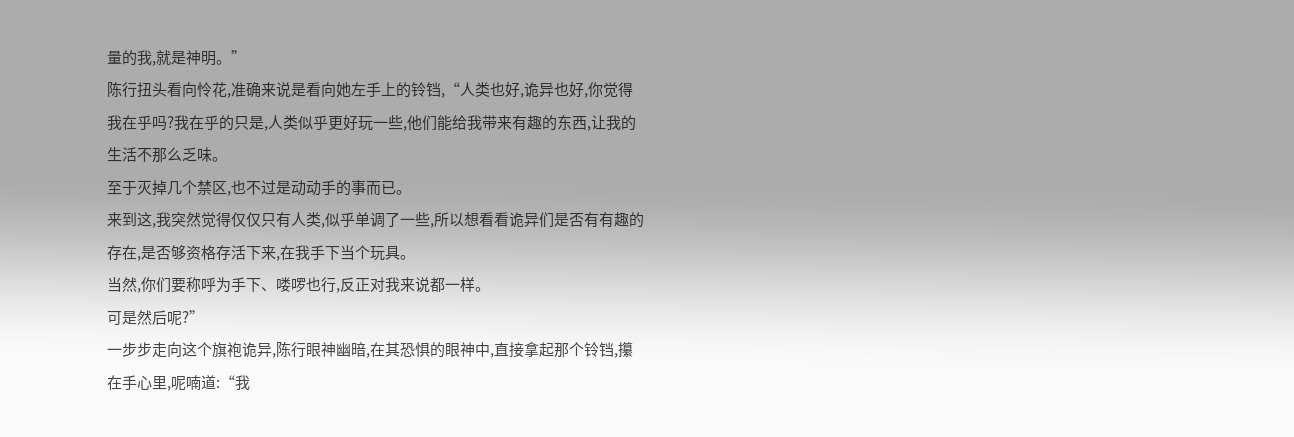量的我,就是神明。”
陈行扭头看向怜花,准确来说是看向她左手上的铃铛,“人类也好,诡异也好,你觉得我在乎吗?我在乎的只是,人类似乎更好玩一些,他们能给我带来有趣的东西,让我的生活不那么乏味。
至于灭掉几个禁区,也不过是动动手的事而已。
来到这,我突然觉得仅仅只有人类,似乎单调了一些,所以想看看诡异们是否有有趣的存在,是否够资格存活下来,在我手下当个玩具。
当然,你们要称呼为手下、喽啰也行,反正对我来说都一样。
可是然后呢?”
一步步走向这个旗袍诡异,陈行眼神幽暗,在其恐惧的眼神中,直接拿起那个铃铛,攥在手心里,呢喃道:“我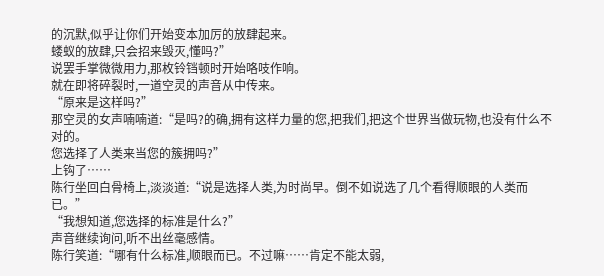的沉默,似乎让你们开始变本加厉的放肆起来。
蝼蚁的放肆,只会招来毁灭,懂吗?”
说罢手掌微微用力,那枚铃铛顿时开始咯吱作响。
就在即将碎裂时,一道空灵的声音从中传来。
“原来是这样吗?”
那空灵的女声喃喃道:“是吗?的确,拥有这样力量的您,把我们,把这个世界当做玩物,也没有什么不对的。
您选择了人类来当您的簇拥吗?”
上钩了……
陈行坐回白骨椅上,淡淡道:“说是选择人类,为时尚早。倒不如说选了几个看得顺眼的人类而已。”
“我想知道,您选择的标准是什么?”
声音继续询问,听不出丝毫感情。
陈行笑道:“哪有什么标准,顺眼而已。不过嘛……肯定不能太弱,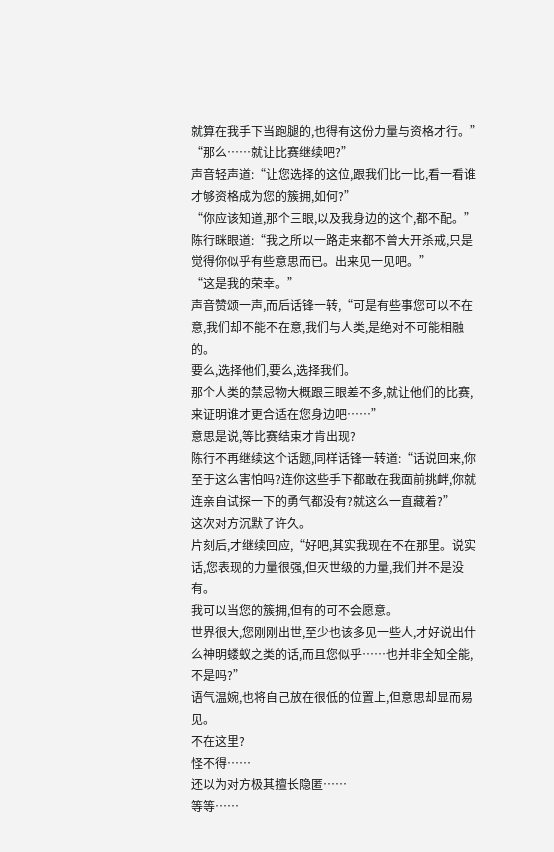就算在我手下当跑腿的,也得有这份力量与资格才行。”
“那么……就让比赛继续吧?”
声音轻声道:“让您选择的这位,跟我们比一比,看一看谁才够资格成为您的簇拥,如何?”
“你应该知道,那个三眼,以及我身边的这个,都不配。”
陈行眯眼道:“我之所以一路走来都不曾大开杀戒,只是觉得你似乎有些意思而已。出来见一见吧。”
“这是我的荣幸。”
声音赞颂一声,而后话锋一转,“可是有些事您可以不在意,我们却不能不在意,我们与人类,是绝对不可能相融的。
要么,选择他们,要么,选择我们。
那个人类的禁忌物大概跟三眼差不多,就让他们的比赛,来证明谁才更合适在您身边吧……”
意思是说,等比赛结束才肯出现?
陈行不再继续这个话题,同样话锋一转道:“话说回来,你至于这么害怕吗?连你这些手下都敢在我面前挑衅,你就连亲自试探一下的勇气都没有?就这么一直藏着?”
这次对方沉默了许久。
片刻后,才继续回应,“好吧,其实我现在不在那里。说实话,您表现的力量很强,但灭世级的力量,我们并不是没有。
我可以当您的簇拥,但有的可不会愿意。
世界很大,您刚刚出世,至少也该多见一些人,才好说出什么神明蝼蚁之类的话,而且您似乎……也并非全知全能,不是吗?”
语气温婉,也将自己放在很低的位置上,但意思却显而易见。
不在这里?
怪不得……
还以为对方极其擅长隐匿……
等等……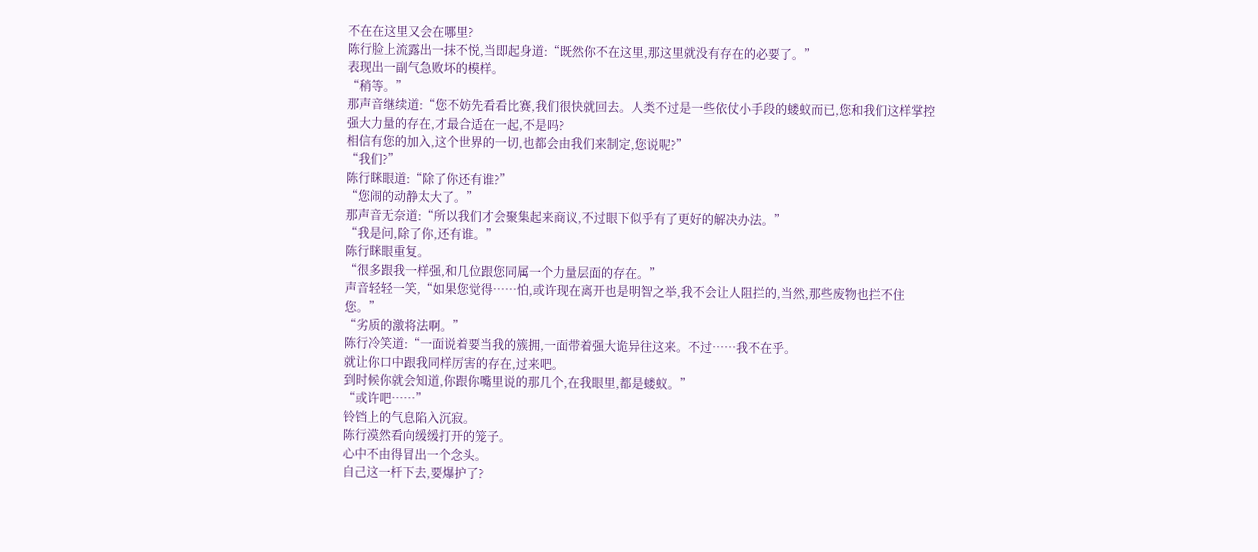不在在这里又会在哪里?
陈行脸上流露出一抹不悦,当即起身道:“既然你不在这里,那这里就没有存在的必要了。”
表现出一副气急败坏的模样。
“稍等。”
那声音继续道:“您不妨先看看比赛,我们很快就回去。人类不过是一些依仗小手段的蝼蚁而已,您和我们这样掌控强大力量的存在,才最合适在一起,不是吗?
相信有您的加入,这个世界的一切,也都会由我们来制定,您说呢?”
“我们?”
陈行眯眼道:“除了你还有谁?”
“您闹的动静太大了。”
那声音无奈道:“所以我们才会聚集起来商议,不过眼下似乎有了更好的解决办法。”
“我是问,除了你,还有谁。”
陈行眯眼重复。
“很多跟我一样强,和几位跟您同属一个力量层面的存在。”
声音轻轻一笑,“如果您觉得……怕,或许现在离开也是明智之举,我不会让人阻拦的,当然,那些废物也拦不住您。”
“劣质的激将法啊。”
陈行冷笑道:“一面说着要当我的簇拥,一面带着强大诡异往这来。不过……我不在乎。
就让你口中跟我同样厉害的存在,过来吧。
到时候你就会知道,你跟你嘴里说的那几个,在我眼里,都是蝼蚁。”
“或许吧……”
铃铛上的气息陷入沉寂。
陈行漠然看向缓缓打开的笼子。
心中不由得冒出一个念头。
自己这一杆下去,要爆护了?